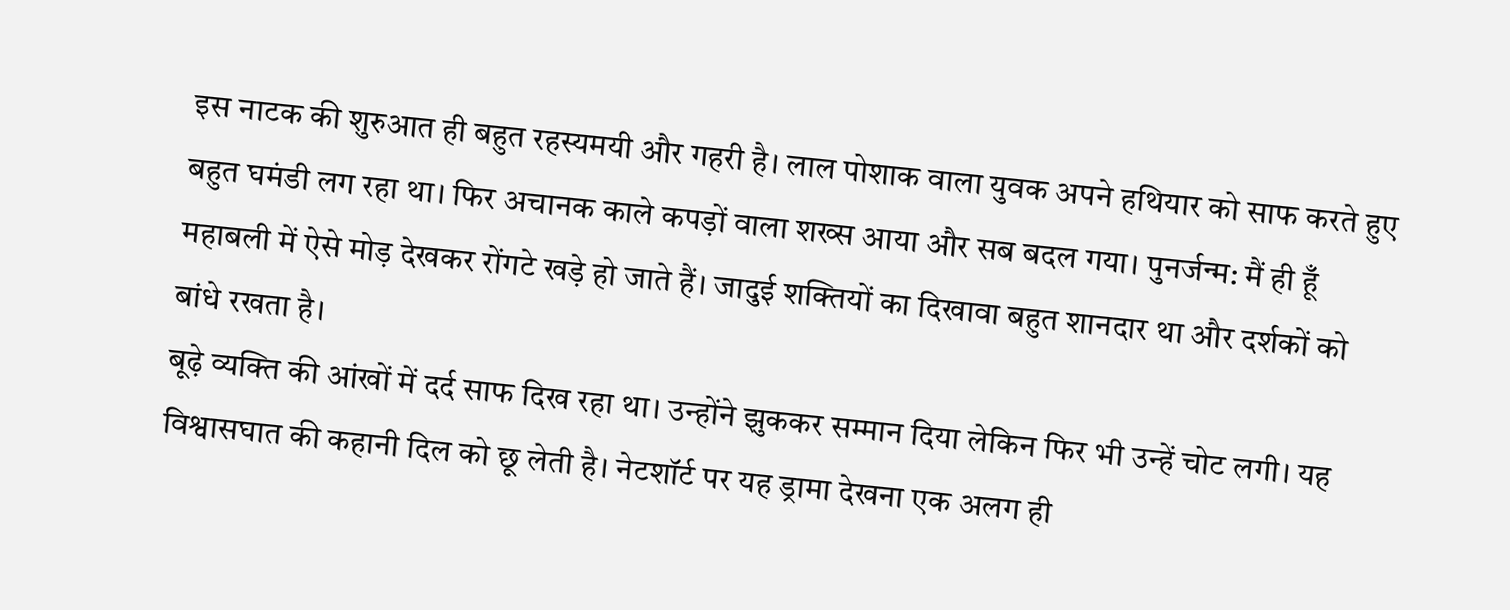इस नाटक की शुरुआत ही बहुत रहस्यमयी और गहरी है। लाल पोशाक वाला युवक अपने हथियार को साफ करते हुए बहुत घमंडी लग रहा था। फिर अचानक काले कपड़ों वाला शख्स आया और सब बदल गया। पुनर्जन्म: मैं ही हूँ महाबली में ऐसे मोड़ देखकर रोंगटे खड़े हो जाते हैं। जादुई शक्तियों का दिखावा बहुत शानदार था और दर्शकों को बांधे रखता है।
बूढ़े व्यक्ति की आंखों में दर्द साफ दिख रहा था। उन्होंने झुककर सम्मान दिया लेकिन फिर भी उन्हें चोट लगी। यह विश्वासघात की कहानी दिल को छू लेती है। नेटशॉर्ट पर यह ड्रामा देखना एक अलग ही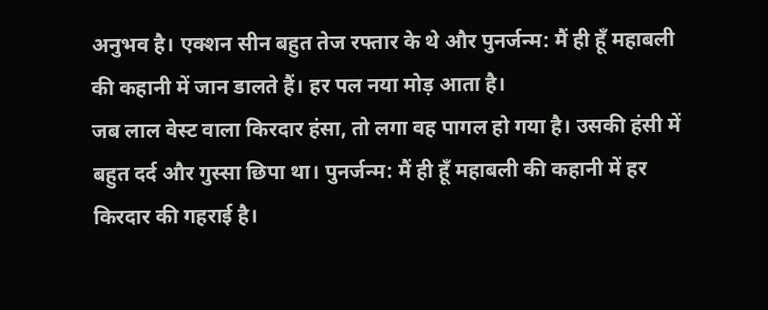अनुभव है। एक्शन सीन बहुत तेज रफ्तार के थे और पुनर्जन्म: मैं ही हूँ महाबली की कहानी में जान डालते हैं। हर पल नया मोड़ आता है।
जब लाल वेस्ट वाला किरदार हंसा, तो लगा वह पागल हो गया है। उसकी हंसी में बहुत दर्द और गुस्सा छिपा था। पुनर्जन्म: मैं ही हूँ महाबली की कहानी में हर किरदार की गहराई है।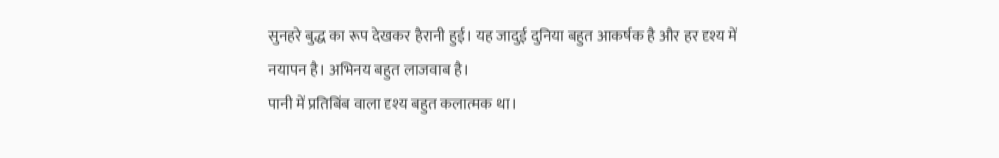सुनहरे बुद्ध का रूप देखकर हैरानी हुई। यह जादुई दुनिया बहुत आकर्षक है और हर दृश्य में नयापन है। अभिनय बहुत लाजवाब है।
पानी में प्रतिबिंब वाला दृश्य बहुत कलात्मक था।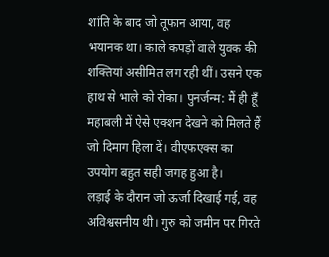शांति के बाद जो तूफान आया, वह भयानक था। काले कपड़ों वाले युवक की शक्तियां असीमित लग रही थीं। उसने एक हाथ से भाले को रोका। पुनर्जन्म: मैं ही हूँ महाबली में ऐसे एक्शन देखने को मिलते हैं जो दिमाग हिला दें। वीएफएक्स का उपयोग बहुत सही जगह हुआ है।
लड़ाई के दौरान जो ऊर्जा दिखाई गई, वह अविश्वसनीय थी। गुरु को जमीन पर गिरते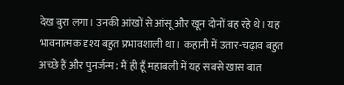देख बुरा लगा। उनकी आंखों से आंसू और खून दोनों बह रहे थे। यह भावनात्मक दृश्य बहुत प्रभावशाली था। कहानी में उतार-चढ़ाव बहुत अच्छे हैं और पुनर्जन्म: मैं ही हूँ महाबली में यह सबसे खास बात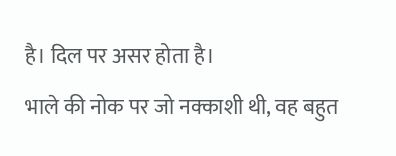है। दिल पर असर होता है।
भाले की नोक पर जो नक्काशी थी, वह बहुत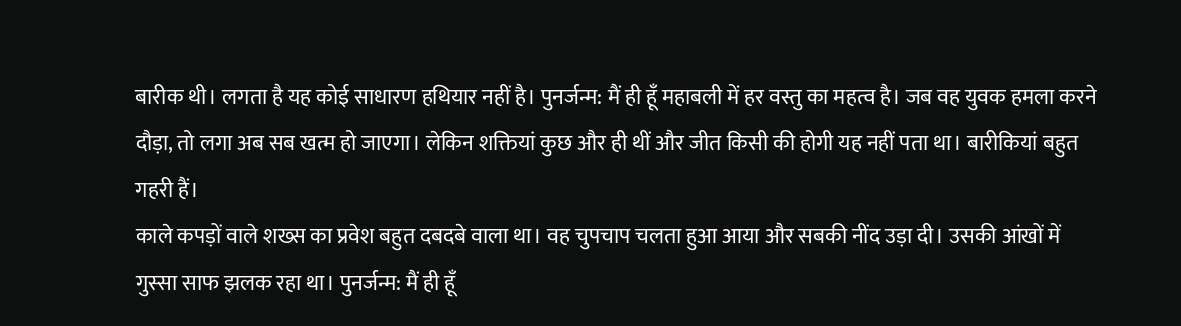बारीक थी। लगता है यह कोई साधारण हथियार नहीं है। पुनर्जन्म: मैं ही हूँ महाबली में हर वस्तु का महत्व है। जब वह युवक हमला करने दौड़ा, तो लगा अब सब खत्म हो जाएगा। लेकिन शक्तियां कुछ और ही थीं और जीत किसी की होगी यह नहीं पता था। बारीकियां बहुत गहरी हैं।
काले कपड़ों वाले शख्स का प्रवेश बहुत दबदबे वाला था। वह चुपचाप चलता हुआ आया और सबकी नींद उड़ा दी। उसकी आंखों में गुस्सा साफ झलक रहा था। पुनर्जन्म: मैं ही हूँ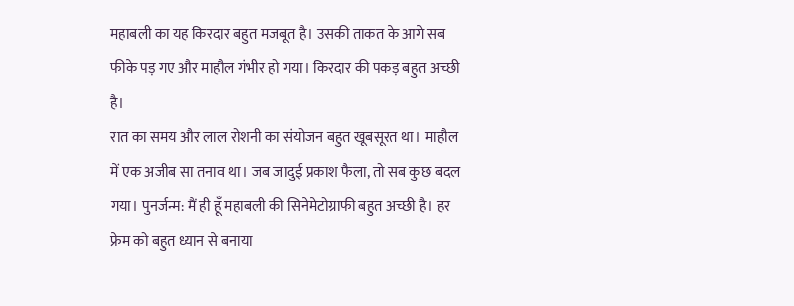महाबली का यह किरदार बहुत मजबूत है। उसकी ताकत के आगे सब फीके पड़ गए और माहौल गंभीर हो गया। किरदार की पकड़ बहुत अच्छी है।
रात का समय और लाल रोशनी का संयोजन बहुत खूबसूरत था। माहौल में एक अजीब सा तनाव था। जब जादुई प्रकाश फैला, तो सब कुछ बदल गया। पुनर्जन्म: मैं ही हूँ महाबली की सिनेमेटोग्राफी बहुत अच्छी है। हर फ्रेम को बहुत ध्यान से बनाया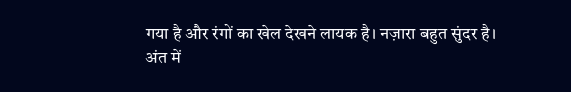गया है और रंगों का खेल देखने लायक है। नज़ारा बहुत सुंदर है।
अंत में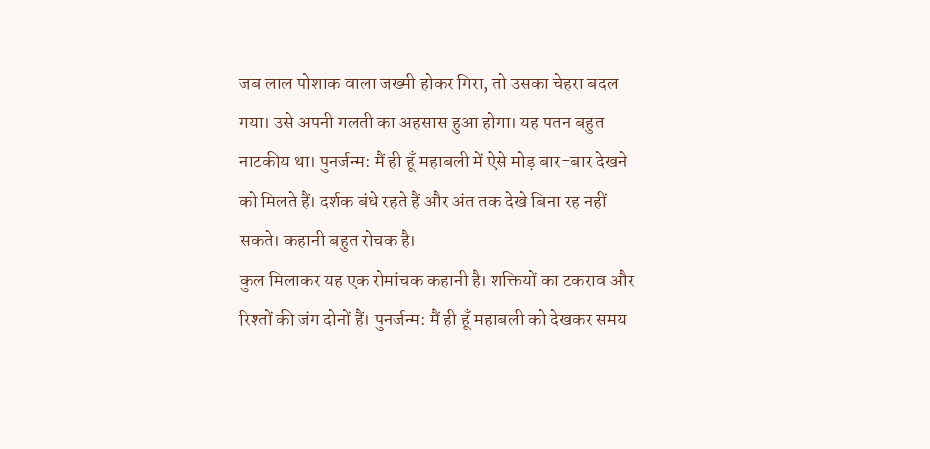जब लाल पोशाक वाला जख्मी होकर गिरा, तो उसका चेहरा बदल गया। उसे अपनी गलती का अहसास हुआ होगा। यह पतन बहुत नाटकीय था। पुनर्जन्म: मैं ही हूँ महाबली में ऐसे मोड़ बार-बार देखने को मिलते हैं। दर्शक बंधे रहते हैं और अंत तक देखे बिना रह नहीं सकते। कहानी बहुत रोचक है।
कुल मिलाकर यह एक रोमांचक कहानी है। शक्तियों का टकराव और रिश्तों की जंग दोनों हैं। पुनर्जन्म: मैं ही हूँ महाबली को देखकर समय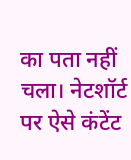का पता नहीं चला। नेटशॉर्ट पर ऐसे कंटेंट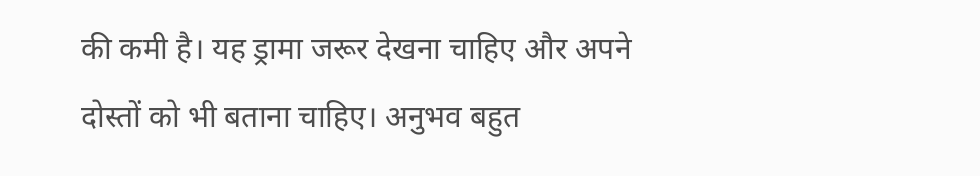की कमी है। यह ड्रामा जरूर देखना चाहिए और अपने दोस्तों को भी बताना चाहिए। अनुभव बहुत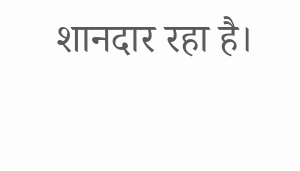शानदार रहा है।